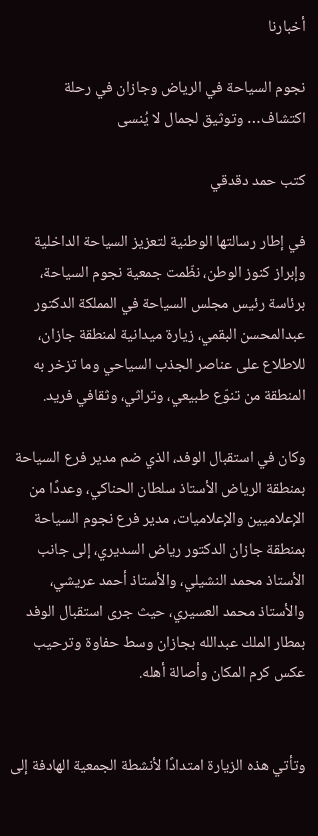أخبارنا

نجوم السياحة في الرياض وجازان في رحلة اكتشاف… وتوثيق لجمال لا يُنسى

كتب حمد دقدقي

في إطار رسالتها الوطنية لتعزيز السياحة الداخلية وإبراز كنوز الوطن، نظّمت جمعية نجوم السياحة، برئاسة رئيس مجلس السياحة في المملكة الدكتور عبدالمحسن البقمي، زيارة ميدانية لمنطقة جازان، للاطلاع على عناصر الجذب السياحي وما تزخر به المنطقة من تنوّع طبيعي، وتراثي، وثقافي فريد.

وكان في استقبال الوفد، الذي ضم مدير فرع السياحة بمنطقة الرياض الأستاذ سلطان الحناكي، وعددًا من الإعلاميين والإعلاميات، مدير فرع نجوم السياحة بمنطقة جازان الدكتور رياض السديري، إلى جانب الأستاذ محمد النشيلي، والأستاذ أحمد عريشي، والأستاذ محمد العسيري، حيث جرى استقبال الوفد بمطار الملك عبدالله بجازان وسط حفاوة وترحيب عكس كرم المكان وأصالة أهله.


وتأتي هذه الزيارة امتدادًا لأنشطة الجمعية الهادفة إلى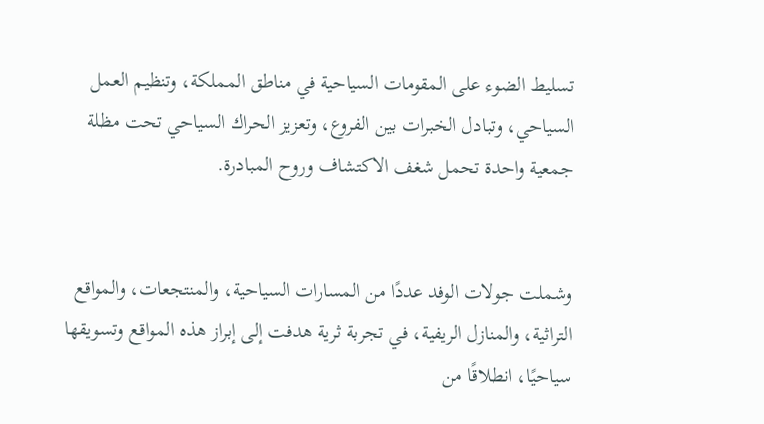تسليط الضوء على المقومات السياحية في مناطق المملكة، وتنظيم العمل السياحي، وتبادل الخبرات بين الفروع، وتعزيز الحراك السياحي تحت مظلة جمعية واحدة تحمل شغف الاكتشاف وروح المبادرة.


وشملت جولات الوفد عددًا من المسارات السياحية، والمنتجعات، والمواقع التراثية، والمنازل الريفية، في تجربة ثرية هدفت إلى إبراز هذه المواقع وتسويقها سياحيًا، انطلاقًا من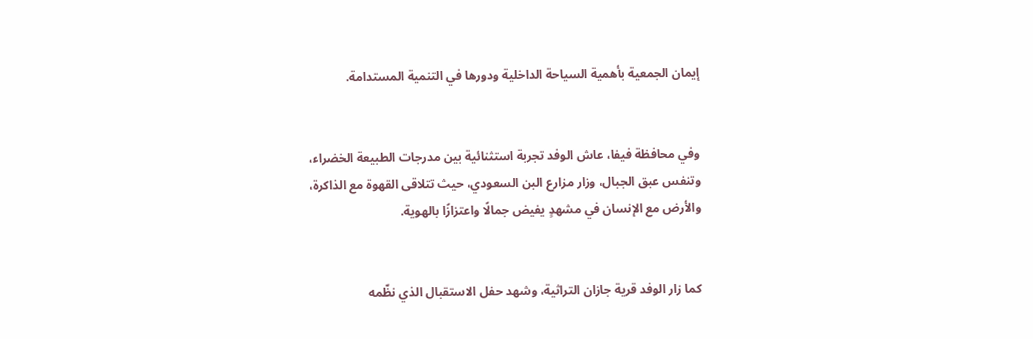إيمان الجمعية بأهمية السياحة الداخلية ودورها في التنمية المستدامة.


وفي محافظة فيفا، عاش الوفد تجربة استثنائية بين مدرجات الطبيعة الخضراء، وتنفس عبق الجبال، وزار مزارع البن السعودي، حيث تتلاقى القهوة مع الذاكرة، والأرض مع الإنسان في مشهدٍ يفيض جمالًا واعتزازًا بالهوية.


كما زار الوفد قرية جازان التراثية، وشهد حفل الاستقبال الذي نظّمه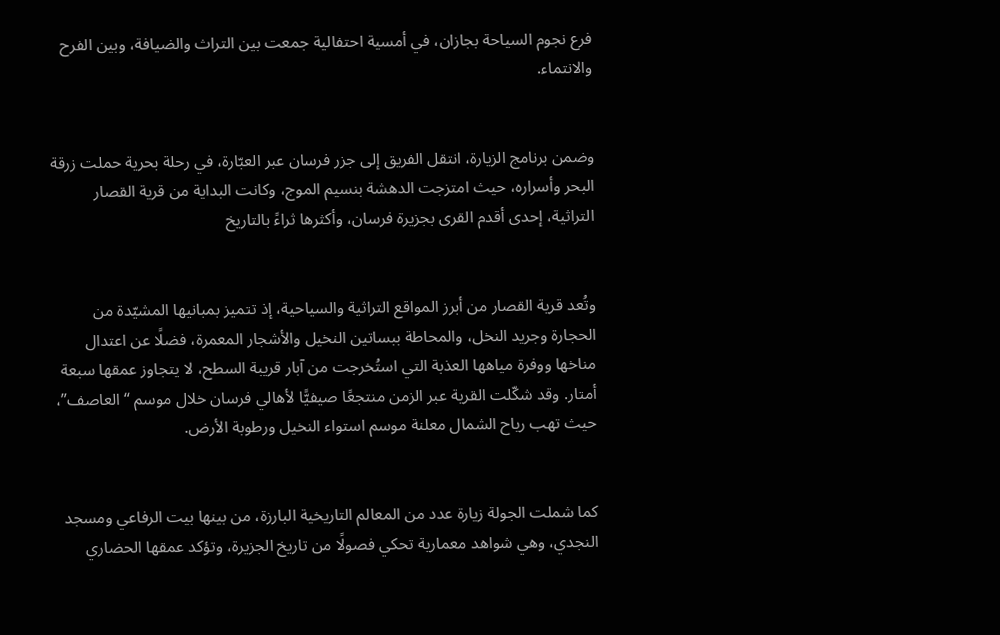فرع نجوم السياحة بجازان، في أمسية احتفالية جمعت بين التراث والضيافة، وبين الفرح والانتماء.


وضمن برنامج الزيارة، انتقل الفريق إلى جزر فرسان عبر العبّارة، في رحلة بحرية حملت زرقة البحر وأسراره، حيث امتزجت الدهشة بنسيم الموج، وكانت البداية من قرية القصار التراثية، إحدى أقدم القرى بجزيرة فرسان، وأكثرها ثراءً بالتاريخ


وتُعد قرية القصار من أبرز المواقع التراثية والسياحية، إذ تتميز بمبانيها المشيّدة من الحجارة وجريد النخل، والمحاطة ببساتين النخيل والأشجار المعمرة، فضلًا عن اعتدال مناخها ووفرة مياهها العذبة التي استُخرجت من آبار قريبة السطح، لا يتجاوز عمقها سبعة أمتار. وقد شكّلت القرية عبر الزمن منتجعًا صيفيًّا لأهالي فرسان خلال موسم “العاصف”، حيث تهب رياح الشمال معلنة موسم استواء النخيل ورطوبة الأرض.


كما شملت الجولة زيارة عدد من المعالم التاريخية البارزة، من بينها بيت الرفاعي ومسجد النجدي، وهي شواهد معمارية تحكي فصولًا من تاريخ الجزيرة، وتؤكد عمقها الحضاري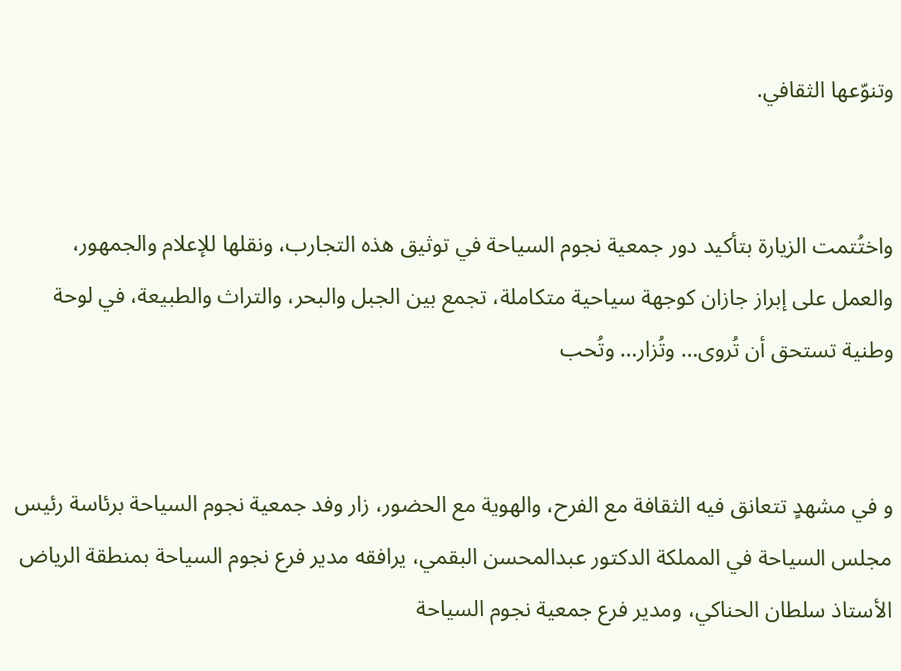وتنوّعها الثقافي.


واختُتمت الزيارة بتأكيد دور جمعية نجوم السياحة في توثيق هذه التجارب، ونقلها للإعلام والجمهور، والعمل على إبراز جازان كوجهة سياحية متكاملة، تجمع بين الجبل والبحر، والتراث والطبيعة، في لوحة وطنية تستحق أن تُروى… وتُزار… وتُحب


و في مشهدٍ تتعانق فيه الثقافة مع الفرح، والهوية مع الحضور، زار وفد جمعية نجوم السياحة برئاسة رئيس مجلس السياحة في المملكة الدكتور عبدالمحسن البقمي، يرافقه مدير فرع نجوم السياحة بمنطقة الرياض الأستاذ سلطان الحناكي، ومدير فرع جمعية نجوم السياحة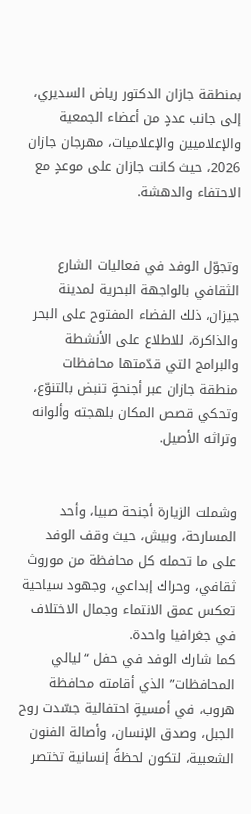بمنطقة جازان الدكتور رياض السديري، إلى جانب عددٍ من أعضاء الجمعية والإعلاميين والإعلاميات، مهرجان جازان 2026، حيث كانت جازان على موعدٍ مع الاحتفاء والدهشة.


وتجوّل الوفد في فعاليات الشارع الثقافي بالواجهة البحرية لمدينة جيزان، ذلك الفضاء المفتوح على البحر والذاكرة، للاطلاع على الأنشطة والبرامج التي قدّمتها محافظات منطقة جازان عبر أجنحةٍ تنبض بالتنوّع، وتحكي قصص المكان بلهجته وألوانه وتراثه الأصيل.


وشملت الزيارة أجنحة صبيا، وأحد المسارحة، وبيش، حيث وقف الوفد على ما تحمله كل محافظة من موروث ثقافي، وحراك إبداعي، وجهود سياحية تعكس عمق الانتماء وجمال الاختلاف في جغرافيا واحدة.
كما شارك الوفد في حفل “ليالي المحافظات” الذي أقامته محافظة هروب، في أمسيةٍ احتفالية جسّدت روح الجبل، وصدق الإنسان، وأصالة الفنون الشعبية، لتكون لحظةً إنسانية تختصر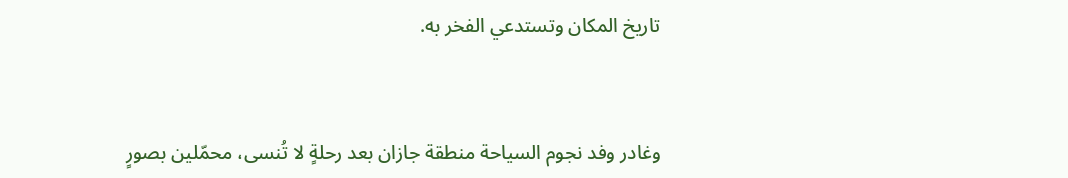تاريخ المكان وتستدعي الفخر به.


وغادر وفد نجوم السياحة منطقة جازان بعد رحلةٍ لا تُنسى، محمّلين بصورٍ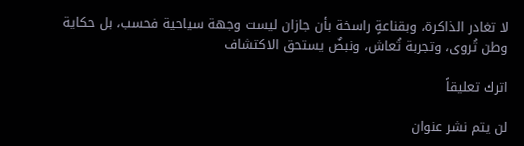لا تغادر الذاكرة، وبقناعةٍ راسخة بأن جازان ليست وجهة سياحية فحسب، بل حكاية وطن تُروى، وتجربة تُعاش، ونبضٌ يستحق الاكتشاف

اترك تعليقاً

لن يتم نشر عنوان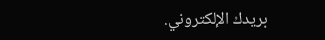بريدك الإلكتروني.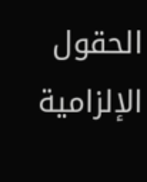الحقول الإلزامية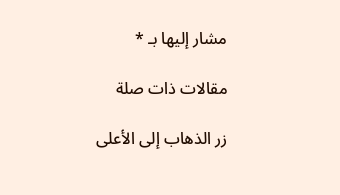مشار إليها بـ *

مقالات ذات صلة

زر الذهاب إلى الأعلى